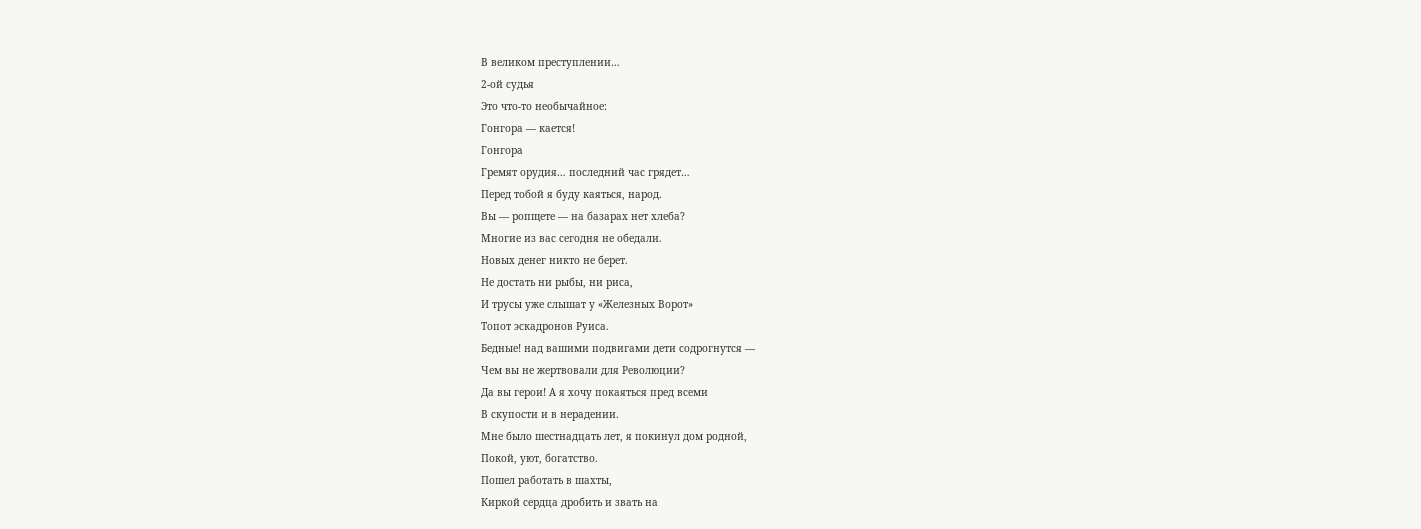В великом преступлении…
2-ой судья
Это что-то необычайное:
Гонгора — кается!
Гонгора
Гремят орудия… последний час грядет…
Перед тобой я буду каяться, народ.
Вы — ропщете — на базарах нет хлеба?
Многие из вас сегодня не обедали.
Новых денег никто не берет.
Не достать ни рыбы, ни риса,
И трусы уже слышат у «Железных Ворот»
Топот эскадронов Руиса.
Бедные! над вашими подвигами дети содрогнутся —
Чем вы не жертвовали для Революции?
Да вы герои! А я хочу покаяться пред всеми
В скупости и в нерадении.
Мне было шестнадцать лет, я покинул дом родной,
Покой, уют, богатство.
Пошел работать в шахты,
Киркой сердца дробить и звать на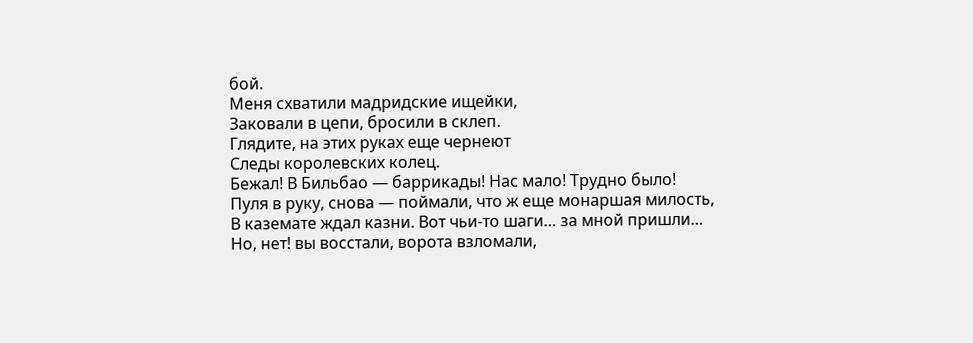бой.
Меня схватили мадридские ищейки,
Заковали в цепи, бросили в склеп.
Глядите, на этих руках еще чернеют
Следы королевских колец.
Бежал! В Бильбао — баррикады! Нас мало! Трудно было!
Пуля в руку, снова — поймали, что ж еще монаршая милость,
В каземате ждал казни. Вот чьи-то шаги… за мной пришли…
Но, нет! вы восстали, ворота взломали,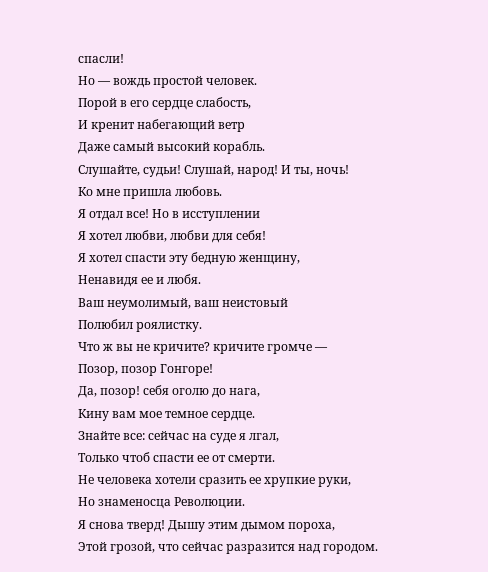спасли!
Но — вождь простой человек.
Порой в его сердце слабость,
И кренит набегающий ветр
Даже самый высокий корабль.
Слушайте, судьи! Слушай, народ! И ты, ночь!
Ко мне пришла любовь.
Я отдал все! Но в исступлении
Я хотел любви, любви для себя!
Я хотел спасти эту бедную женщину,
Ненавидя ее и любя.
Ваш неумолимый, ваш неистовый
Полюбил роялистку.
Что ж вы не кричите? кричите громче —
Позор, позор Гонгоре!
Да, позор! себя оголю до нага,
Кину вам мое темное сердце.
Знайте все: сейчас на суде я лгал,
Только чтоб спасти ее от смерти.
Не человека хотели сразить ее хрупкие руки,
Но знаменосца Революции.
Я снова тверд! Дышу этим дымом пороха,
Этой грозой, что сейчас разразится над городом.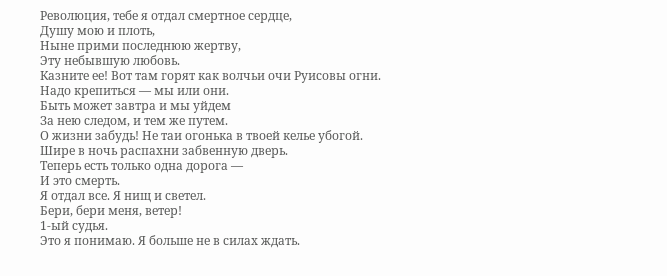Революция, тебе я отдал смертное сердце,
Душу мою и плоть,
Ныне прими последнюю жертву,
Эту небывшую любовь.
Казните ее! Вот там горят как волчьи очи Руисовы огни.
Надо крепиться — мы или они.
Быть может завтра и мы уйдем
За нею следом, и тем же путем.
О жизни забудь! Не таи огонька в твоей келье убогой.
Шире в ночь распахни забвенную дверь.
Теперь есть только одна дорога —
И это смерть.
Я отдал все. Я нищ и светел.
Бери, бери меня, ветер!
1-ый судья.
Это я понимаю. Я больше не в силах ждать.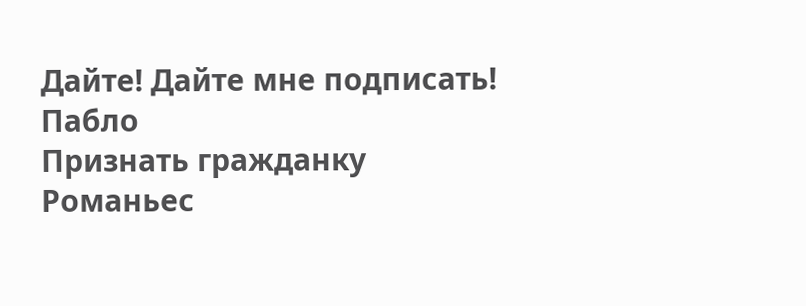Дайте! Дайте мне подписать!
Пабло
Признать гражданку Романьес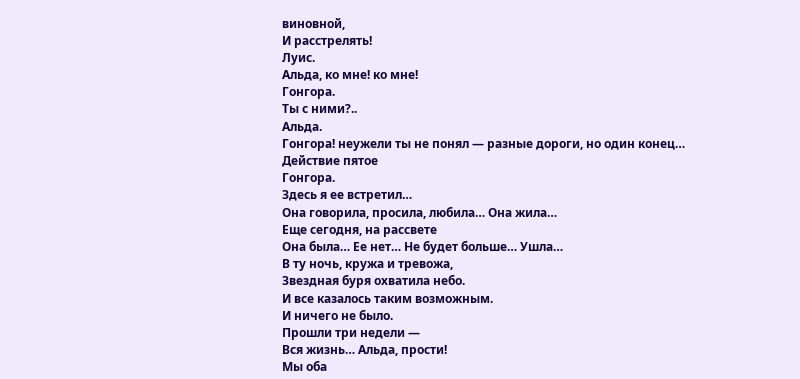виновной,
И расстрелять!
Луис.
Альда, ко мне! ко мне!
Гонгора.
Ты с ними?..
Альда.
Гонгора! неужели ты не понял — разные дороги, но один конец…
Действие пятое
Гонгора.
Здесь я ее встретил…
Она говорила, просила, любила… Она жила…
Еще сегодня, на рассвете
Она была… Ее нет… Не будет больше… Ушла…
В ту ночь, кружа и тревожа,
Звездная буря охватила небо.
И все казалось таким возможным.
И ничего не было.
Прошли три недели —
Вся жизнь… Альда, прости!
Мы оба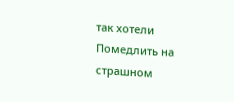так хотели
Помедлить на страшном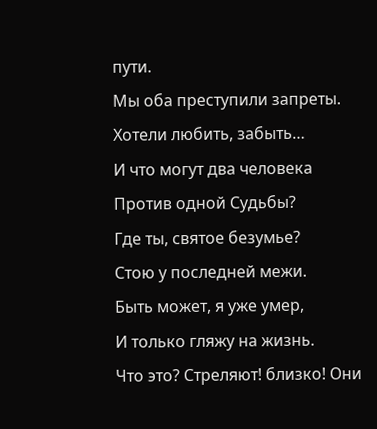пути.
Мы оба преступили запреты.
Хотели любить, забыть…
И что могут два человека
Против одной Судьбы?
Где ты, святое безумье?
Стою у последней межи.
Быть может, я уже умер,
И только гляжу на жизнь.
Что это? Стреляют! близко! Они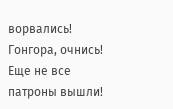ворвались!
Гонгора, очнись!
Еще не все патроны вышли!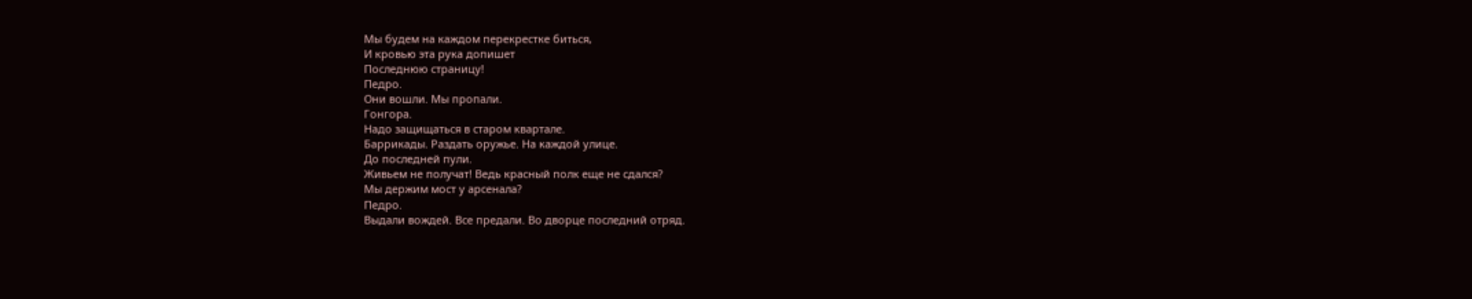Мы будем на каждом перекрестке биться,
И кровью эта рука допишет
Последнюю страницу!
Педро.
Они вошли. Мы пропали.
Гонгора.
Надо защищаться в старом квартале.
Баррикады. Раздать оружье. На каждой улице.
До последней пули.
Живьем не получат! Ведь красный полк еще не сдался?
Мы держим мост у арсенала?
Педро.
Выдали вождей. Все предали. Во дворце последний отряд.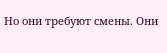Но они требуют смены. Они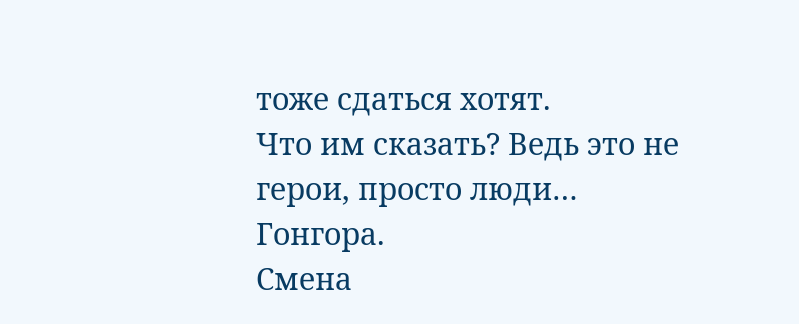тоже сдаться хотят.
Что им сказать? Ведь это не герои, просто люди…
Гонгора.
Смена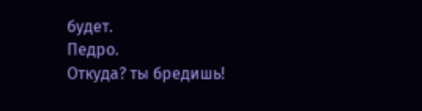будет.
Педро.
Откуда? ты бредишь!